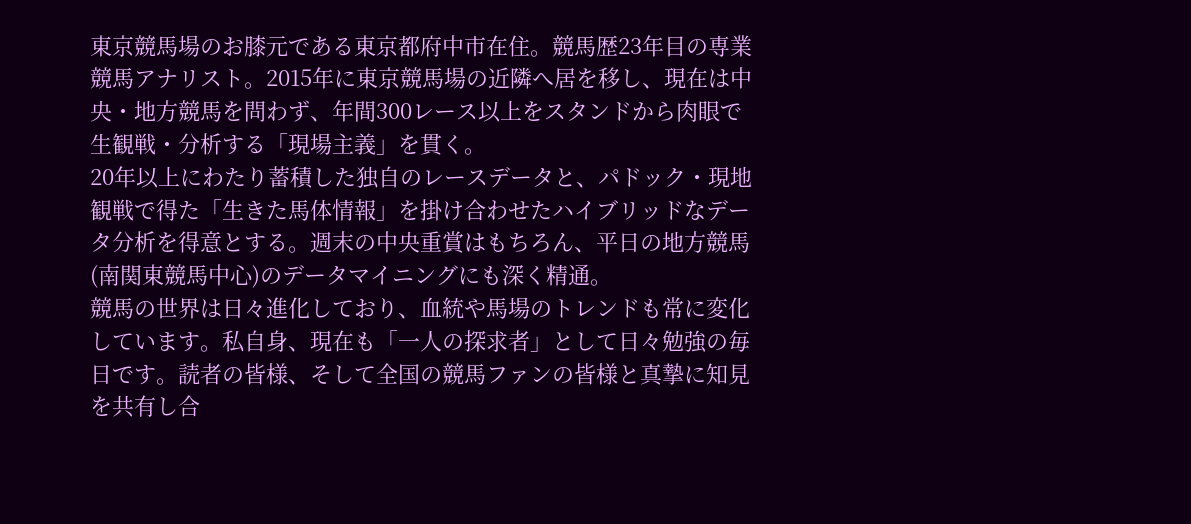東京競馬場のお膝元である東京都府中市在住。競馬歴23年目の専業競馬アナリスト。2015年に東京競馬場の近隣へ居を移し、現在は中央・地方競馬を問わず、年間300レース以上をスタンドから肉眼で生観戦・分析する「現場主義」を貫く。
20年以上にわたり蓄積した独自のレースデータと、パドック・現地観戦で得た「生きた馬体情報」を掛け合わせたハイブリッドなデータ分析を得意とする。週末の中央重賞はもちろん、平日の地方競馬(南関東競馬中心)のデータマイニングにも深く精通。
競馬の世界は日々進化しており、血統や馬場のトレンドも常に変化しています。私自身、現在も「一人の探求者」として日々勉強の毎日です。読者の皆様、そして全国の競馬ファンの皆様と真摯に知見を共有し合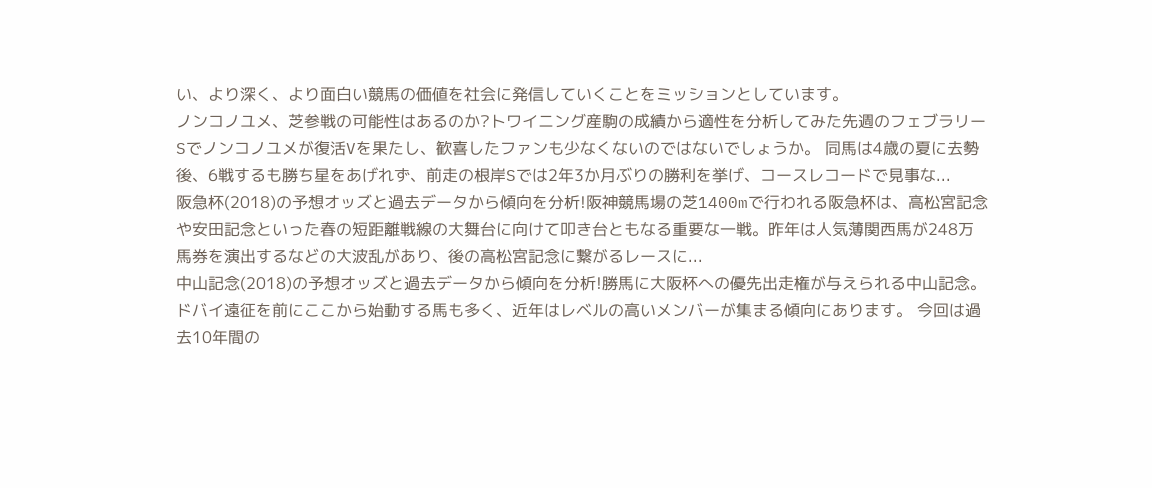い、より深く、より面白い競馬の価値を社会に発信していくことをミッションとしています。
ノンコノユメ、芝参戦の可能性はあるのか?トワイニング産駒の成績から適性を分析してみた先週のフェブラリーSでノンコノユメが復活Vを果たし、歓喜したファンも少なくないのではないでしょうか。 同馬は4歳の夏に去勢後、6戦するも勝ち星をあげれず、前走の根岸Sでは2年3か月ぶりの勝利を挙げ、コースレコードで見事な...
阪急杯(2018)の予想オッズと過去データから傾向を分析!阪神競馬場の芝1400mで行われる阪急杯は、高松宮記念や安田記念といった春の短距離戦線の大舞台に向けて叩き台ともなる重要な一戦。昨年は人気薄関西馬が248万馬券を演出するなどの大波乱があり、後の高松宮記念に繋がるレースに...
中山記念(2018)の予想オッズと過去データから傾向を分析!勝馬に大阪杯への優先出走権が与えられる中山記念。ドバイ遠征を前にここから始動する馬も多く、近年はレベルの高いメンバーが集まる傾向にあります。 今回は過去10年間の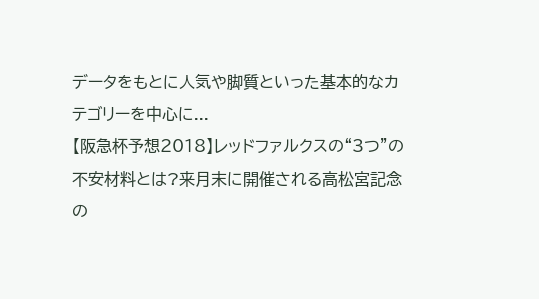データをもとに人気や脚質といった基本的なカテゴリーを中心に...
【阪急杯予想2018】レッドファルクスの“3つ”の不安材料とは?来月末に開催される高松宮記念の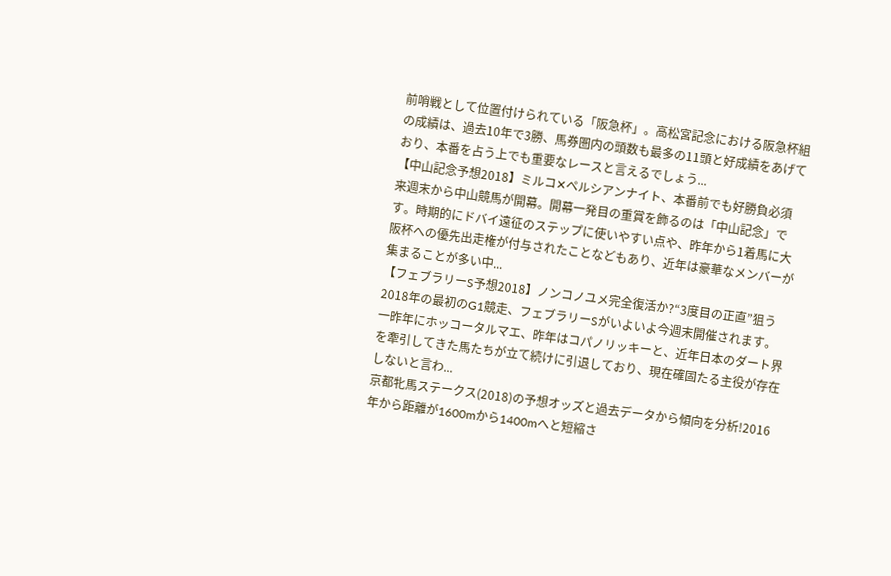前哨戦として位置付けられている「阪急杯」。高松宮記念における阪急杯組の成績は、過去10年で3勝、馬券圏内の頭数も最多の11頭と好成績をあげており、本番を占う上でも重要なレースと言えるでしょう...
【中山記念予想2018】ミルコ✕ペルシアンナイト、本番前でも好勝負必須来週末から中山競馬が開幕。開幕一発目の重賞を飾るのは「中山記念」です。時期的にドバイ遠征のステップに使いやすい点や、昨年から1着馬に大阪杯への優先出走権が付与されたことなどもあり、近年は豪華なメンバーが集まることが多い中...
【フェブラリーS予想2018】ノンコノユメ完全復活か?“3度目の正直”狙う2018年の最初のG1競走、フェブラリーSがいよいよ今週末開催されます。一昨年にホッコータルマエ、昨年はコパノリッキーと、近年日本のダート界を牽引してきた馬たちが立て続けに引退しており、現在確固たる主役が存在しないと言わ...
京都牝馬ステークス(2018)の予想オッズと過去データから傾向を分析!2016年から距離が1600mから1400mへと短縮さ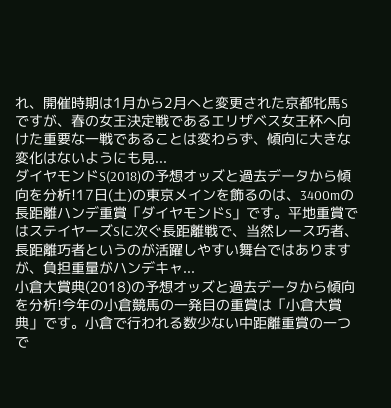れ、開催時期は1月から2月へと変更された京都牝馬Sですが、春の女王決定戦であるエリザベス女王杯へ向けた重要な一戦であることは変わらず、傾向に大きな変化はないようにも見...
ダイヤモンドS(2018)の予想オッズと過去データから傾向を分析!17日(土)の東京メインを飾るのは、3400mの長距離ハンデ重賞「ダイヤモンドS」です。平地重賞ではステイヤーズSに次ぐ長距離戦で、当然レース巧者、長距離巧者というのが活躍しやすい舞台ではありますが、負担重量がハンデキャ...
小倉大賞典(2018)の予想オッズと過去データから傾向を分析!今年の小倉競馬の一発目の重賞は「小倉大賞典」です。小倉で行われる数少ない中距離重賞の一つで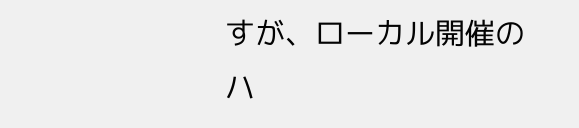すが、ローカル開催のハ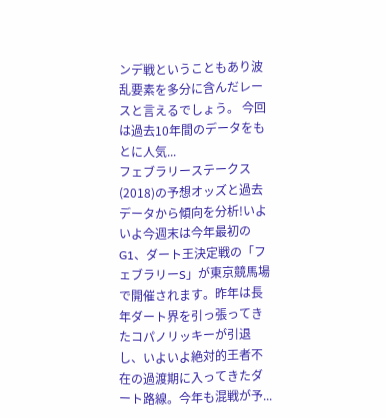ンデ戦ということもあり波乱要素を多分に含んだレースと言えるでしょう。 今回は過去10年間のデータをもとに人気...
フェブラリーステークス(2018)の予想オッズと過去データから傾向を分析!いよいよ今週末は今年最初のG1、ダート王決定戦の「フェブラリーS」が東京競馬場で開催されます。昨年は長年ダート界を引っ張ってきたコパノリッキーが引退し、いよいよ絶対的王者不在の過渡期に入ってきたダート路線。今年も混戦が予...